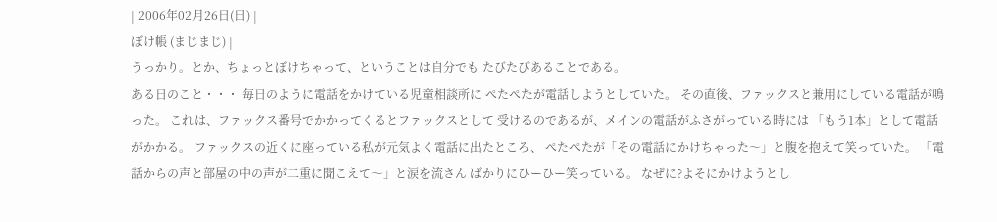| 2006年02月26日(日) |
ぼけ帳 (まじまじ) |
うっかり。とか、ちょっとぼけちゃって、ということは自分でも たびたびあることである。
ある日のこと・・・ 毎日のように電話をかけている児童相談所に ぺたぺたが電話しようとしていた。 その直後、ファックスと兼用にしている電話が鳴った。 これは、ファックス番号でかかってくるとファックスとして 受けるのであるが、メインの電話がふさがっている時には 「もう1本」として電話がかかる。 ファックスの近くに座っている私が元気よく電話に出たところ、 ぺたぺたが「その電話にかけちゃった〜」と腹を抱えて笑っていた。 「電話からの声と部屋の中の声が二重に聞こえて〜」と涙を流さん ばかりにひーひー笑っている。 なぜに?よそにかけようとし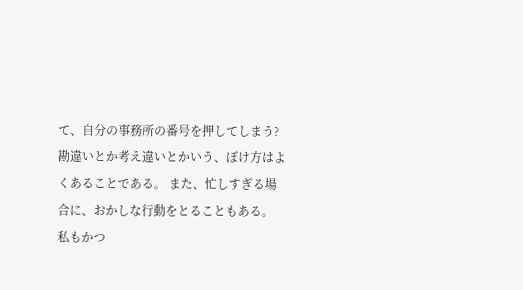て、自分の事務所の番号を押してしまう?
勘違いとか考え違いとかいう、ぼけ方はよくあることである。 また、忙しすぎる場合に、おかしな行動をとることもある。 私もかつ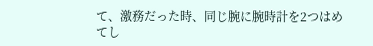て、激務だった時、同じ腕に腕時計を2つはめてし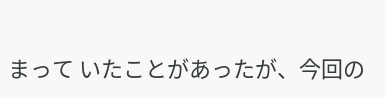まって いたことがあったが、今回の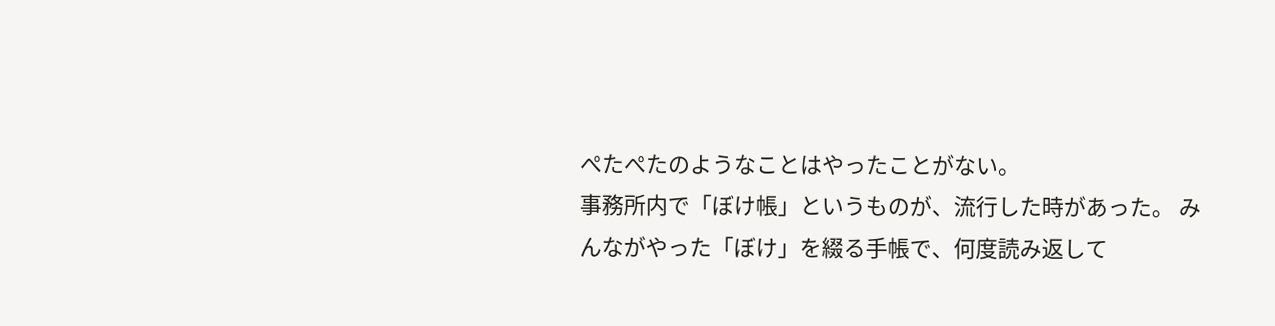ぺたぺたのようなことはやったことがない。
事務所内で「ぼけ帳」というものが、流行した時があった。 みんながやった「ぼけ」を綴る手帳で、何度読み返して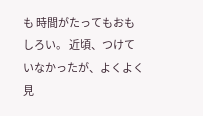も 時間がたってもおもしろい。 近頃、つけていなかったが、よくよく見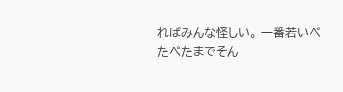ればみんな怪しい。 一番若いぺたぺたまでそん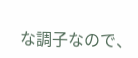な調子なので、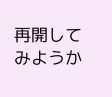再開してみようか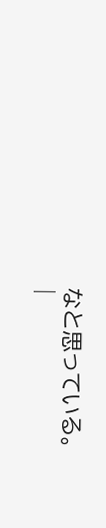なと思っている。
|